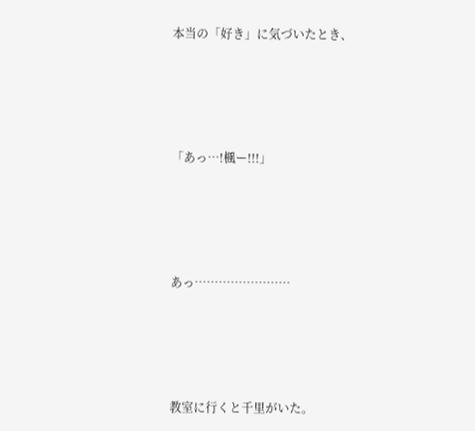本当の「好き」に気づいたとき、





「あっ…!楓ー!!!」





あっ……………………





教室に行くと千里がいた。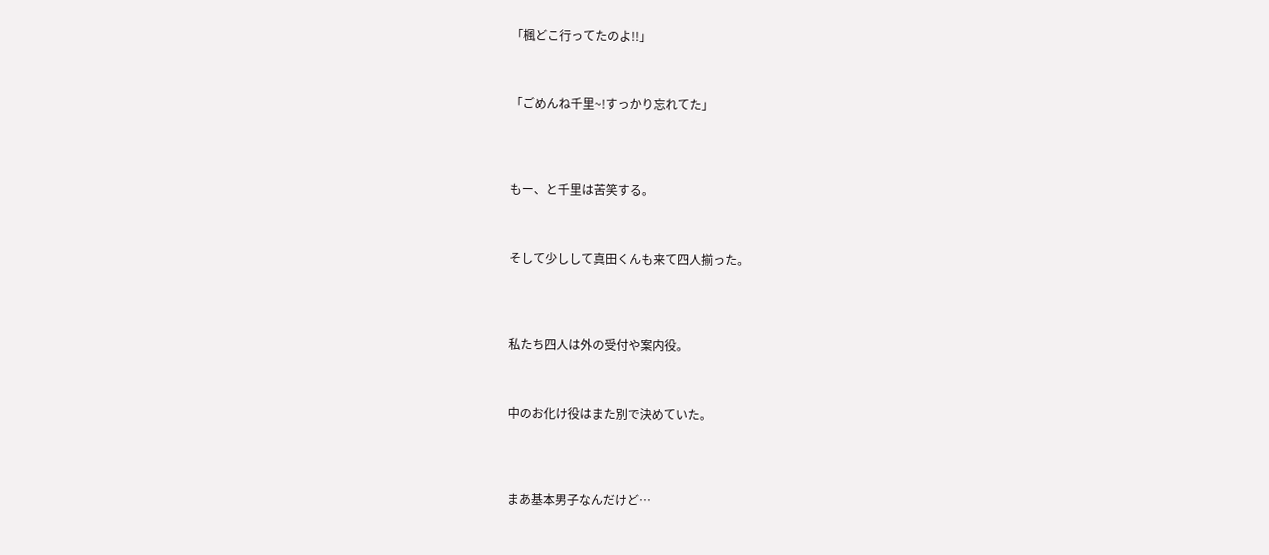「楓どこ行ってたのよ!!」



「ごめんね千里~!すっかり忘れてた」




もー、と千里は苦笑する。



そして少しして真田くんも来て四人揃った。




私たち四人は外の受付や案内役。



中のお化け役はまた別で決めていた。




まあ基本男子なんだけど…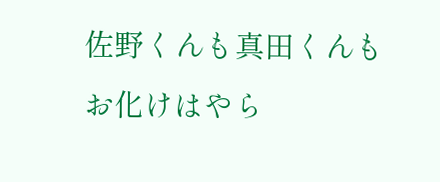佐野くんも真田くんもお化けはやら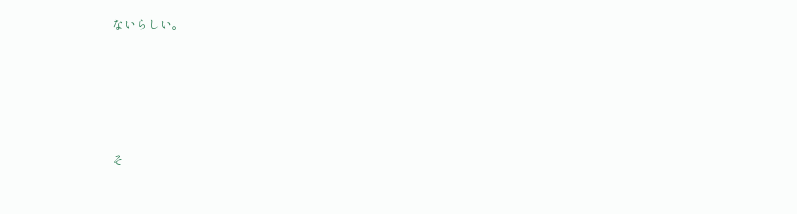ないらしい。





そ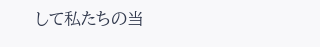して私たちの当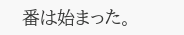番は始まった。